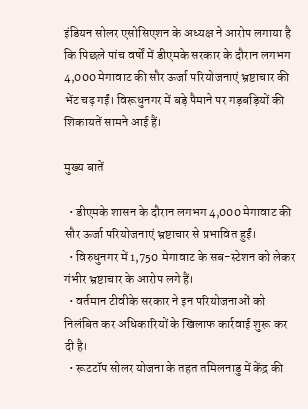इंडियन सोलर एसोसिएशन के अध्यक्ष ने आरोप लगाया है कि पिछले पांच वर्षों में डीएमके सरकार के दौरान लगभग 4,000 मेगावाट की सौर ऊर्जा परियोजनाएं भ्रष्टाचार की भेंट चढ़ गईं। विरूधुनगर में बड़े पैमाने पर गड़बड़ियों की शिकायतें सामने आई हैं।

मुख्य बातें

  • डीएमके शासन के दौरान लगभग 4,000 मेगावाट की सौर ऊर्जा परियोजनाएं भ्रष्टाचार से प्रभावित हुईं।
  • विरुधुनगर में 1,750 मेगावाट के सब-स्टेशन को लेकर गंभीर भ्रष्टाचार के आरोप लगे हैं।
  • वर्तमान टीवीके सरकार ने इन परियोजनाओं को निलंबित कर अधिकारियों के खिलाफ कार्रवाई शुरू कर दी है।
  • रूटटॉप सोलर योजना के तहत तमिलनाडु में केंद्र की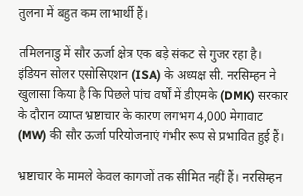तुलना में बहुत कम लाभार्थी हैं।

तमिलनाडु में सौर ऊर्जा क्षेत्र एक बड़े संकट से गुजर रहा है। इंडियन सोलर एसोसिएशन (ISA) के अध्यक्ष सी. नरसिम्हन ने खुलासा किया है कि पिछले पांच वर्षों में डीएमके (DMK) सरकार के दौरान व्याप्त भ्रष्टाचार के कारण लगभग 4,000 मेगावाट (MW) की सौर ऊर्जा परियोजनाएं गंभीर रूप से प्रभावित हुई हैं।

भ्रष्टाचार के मामले केवल कागजों तक सीमित नहीं हैं। नरसिम्हन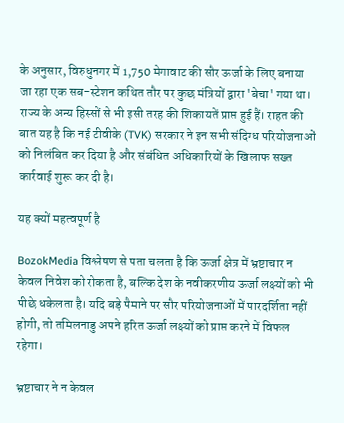के अनुसार, विरुधुनगर में 1,750 मेगावाट की सौर ऊर्जा के लिए बनाया जा रहा एक सब-स्टेशन कथित तौर पर कुछ मंत्रियों द्वारा 'बेचा' गया था। राज्य के अन्य हिस्सों से भी इसी तरह की शिकायतें प्राप्त हुई हैं। राहत की बात यह है कि नई टीवीके (TVK) सरकार ने इन सभी संदिग्ध परियोजनाओं को निलंबित कर दिया है और संबंधित अधिकारियों के खिलाफ सख्त कार्रवाई शुरू कर दी है।

यह क्यों महत्वपूर्ण है

BozokMedia विश्लेषण से पता चलता है कि ऊर्जा क्षेत्र में भ्रष्टाचार न केवल निवेश को रोकता है, बल्कि देश के नवीकरणीय ऊर्जा लक्ष्यों को भी पीछे धकेलता है। यदि बड़े पैमाने पर सौर परियोजनाओं में पारदर्शिता नहीं होगी, तो तमिलनाडु अपने हरित ऊर्जा लक्ष्यों को प्राप्त करने में विफल रहेगा।

भ्रष्टाचार ने न केवल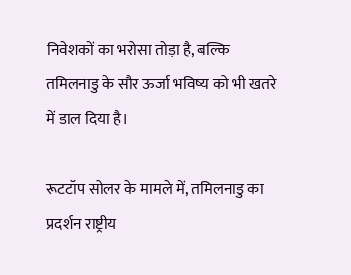निवेशकों का भरोसा तोड़ा है, बल्कि तमिलनाडु के सौर ऊर्जा भविष्य को भी खतरे में डाल दिया है।

रूटटॉप सोलर के मामले में, तमिलनाडु का प्रदर्शन राष्ट्रीय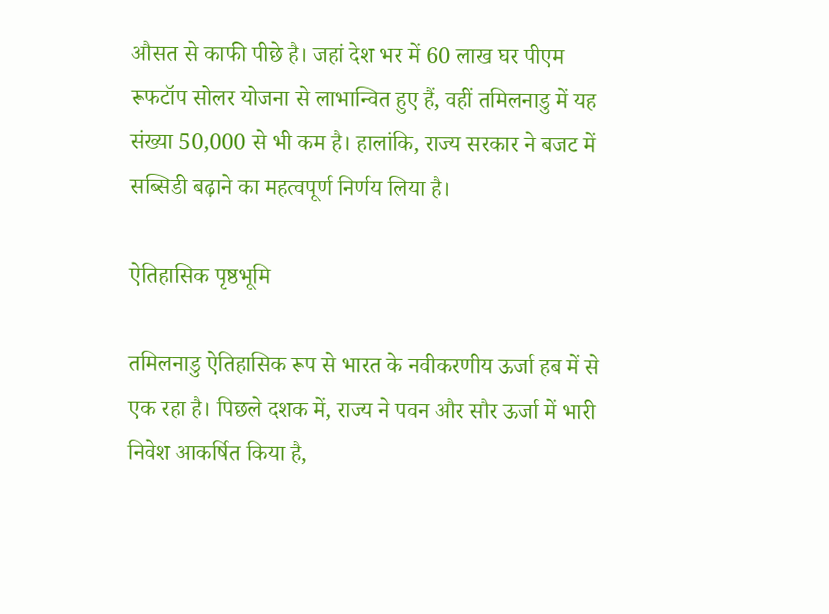औसत से काफी पीछे है। जहां देश भर में 60 लाख घर पीएम रूफटॉप सोलर योजना से लाभान्वित हुए हैं, वहीं तमिलनाडु में यह संख्या 50,000 से भी कम है। हालांकि, राज्य सरकार ने बजट में सब्सिडी बढ़ाने का महत्वपूर्ण निर्णय लिया है।

ऐतिहासिक पृष्ठभूमि

तमिलनाडु ऐतिहासिक रूप से भारत के नवीकरणीय ऊर्जा हब में से एक रहा है। पिछले दशक में, राज्य ने पवन और सौर ऊर्जा में भारी निवेश आकर्षित किया है,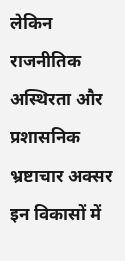लेकिन राजनीतिक अस्थिरता और प्रशासनिक भ्रष्टाचार अक्सर इन विकासों में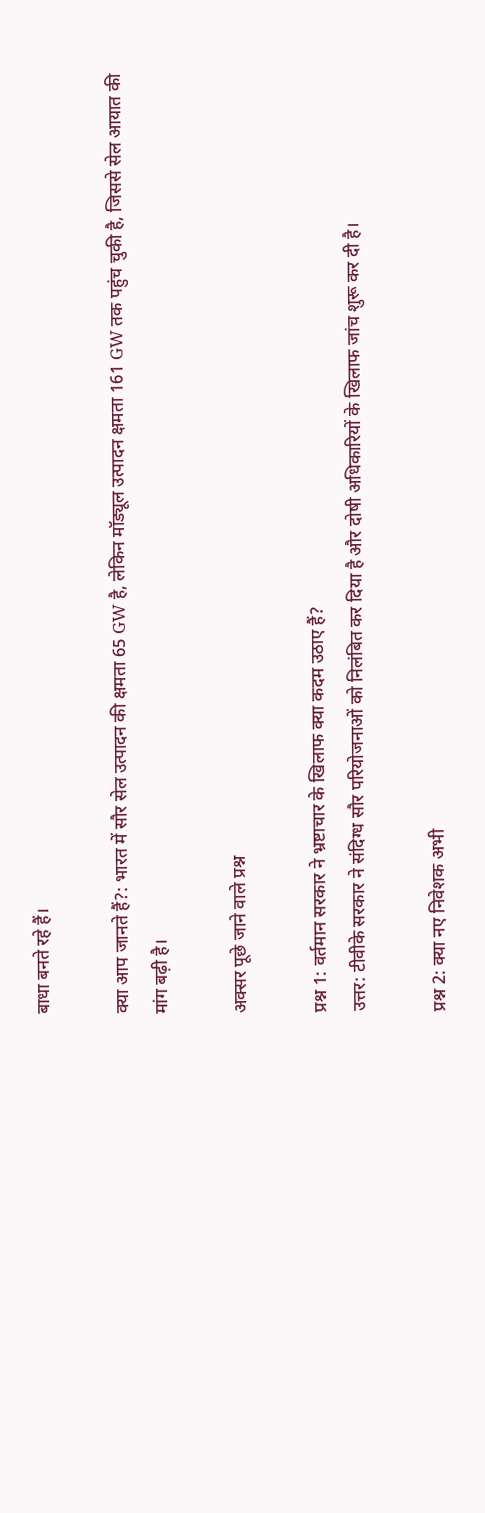बाधा बनते रहे हैं।

क्या आप जानते हैं?: भारत में सौर सेल उत्पादन की क्षमता 65 GW है, लेकिन मॉड्यूल उत्पादन क्षमता 161 GW तक पहुंच चुकी है, जिससे सेल आयात की मांग बढ़ी है।

अक्सर पूछे जाने वाले प्रश्न

प्रश्न 1: वर्तमान सरकार ने भ्रष्टाचार के खिलाफ क्या कदम उठाए हैं?
उत्तर: टीवीके सरकार ने संदिग्ध सौर परियोजनाओं को निलंबित कर दिया है और दोषी अधिकारियों के खिलाफ जांच शुरू कर दी है।

प्रश्न 2: क्या नए निवेशक अभी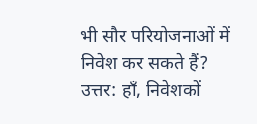भी सौर परियोजनाओं में निवेश कर सकते हैं?
उत्तर: हाँ, निवेशकों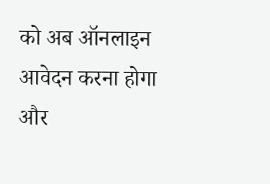को अब ऑनलाइन आवेदन करना होगा और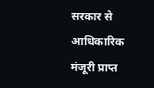सरकार से आधिकारिक मंजूरी प्राप्त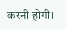करनी होगी।